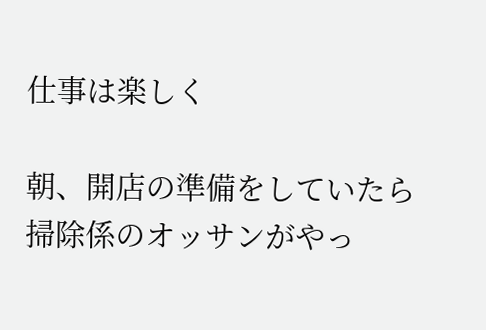仕事は楽しく

朝、開店の準備をしていたら掃除係のオッサンがやっ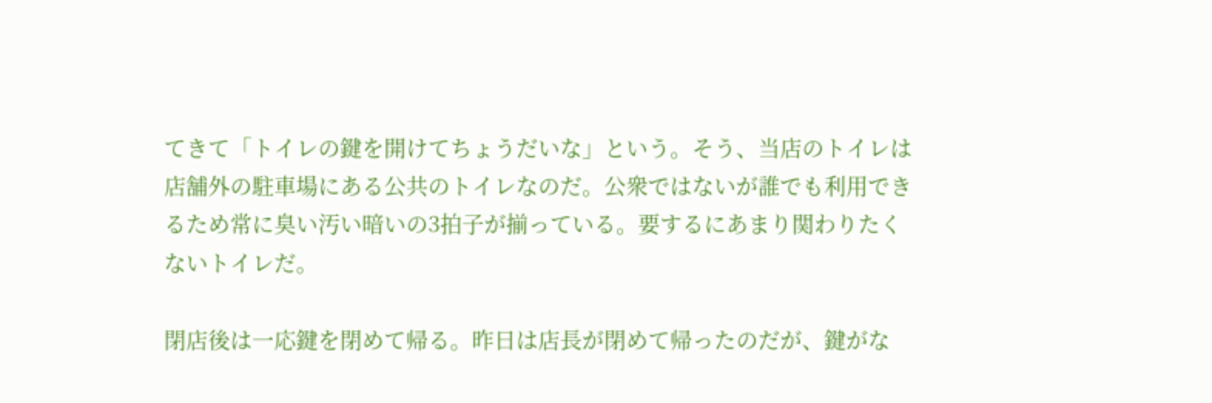てきて「トイレの鍵を開けてちょうだいな」という。そう、当店のトイレは店舗外の駐車場にある公共のトイレなのだ。公衆ではないが誰でも利用できるため常に臭い汚い暗いの3拍子が揃っている。要するにあまり関わりたくないトイレだ。

閉店後は一応鍵を閉めて帰る。昨日は店長が閉めて帰ったのだが、鍵がな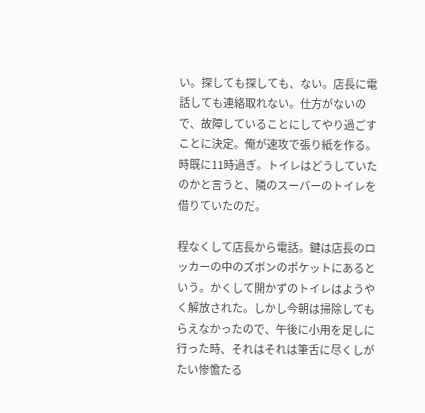い。探しても探しても、ない。店長に電話しても連絡取れない。仕方がないので、故障していることにしてやり過ごすことに決定。俺が速攻で張り紙を作る。時既に11時過ぎ。トイレはどうしていたのかと言うと、隣のスーパーのトイレを借りていたのだ。

程なくして店長から電話。鍵は店長のロッカーの中のズボンのポケットにあるという。かくして開かずのトイレはようやく解放された。しかし今朝は掃除してもらえなかったので、午後に小用を足しに行った時、それはそれは筆舌に尽くしがたい惨憺たる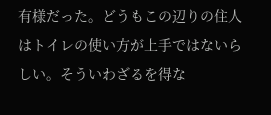有様だった。どうもこの辺りの住人はトイレの使い方が上手ではないらしい。そういわざるを得な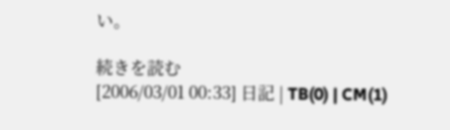い。

続きを読む
[2006/03/01 00:33] 日記 | TB(0) | CM(1)